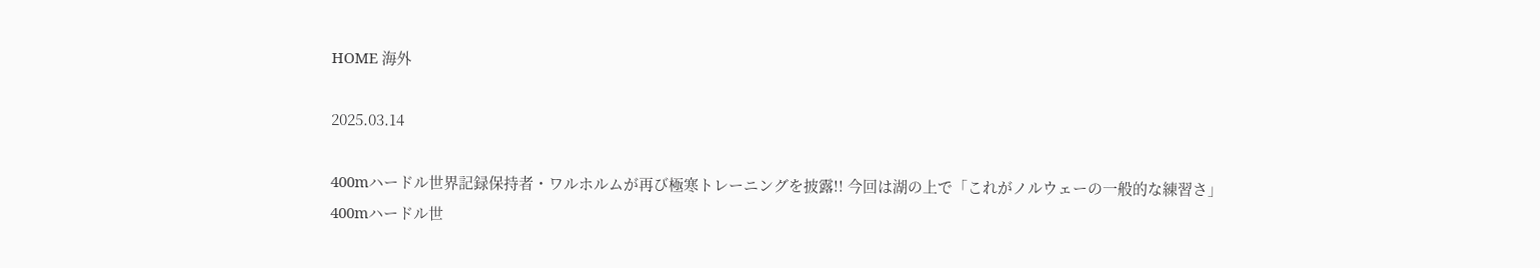HOME 海外

2025.03.14

400mハードル世界記録保持者・ワルホルムが再び極寒トレーニングを披露!! 今回は湖の上で「これがノルウェーの一般的な練習さ」
400mハードル世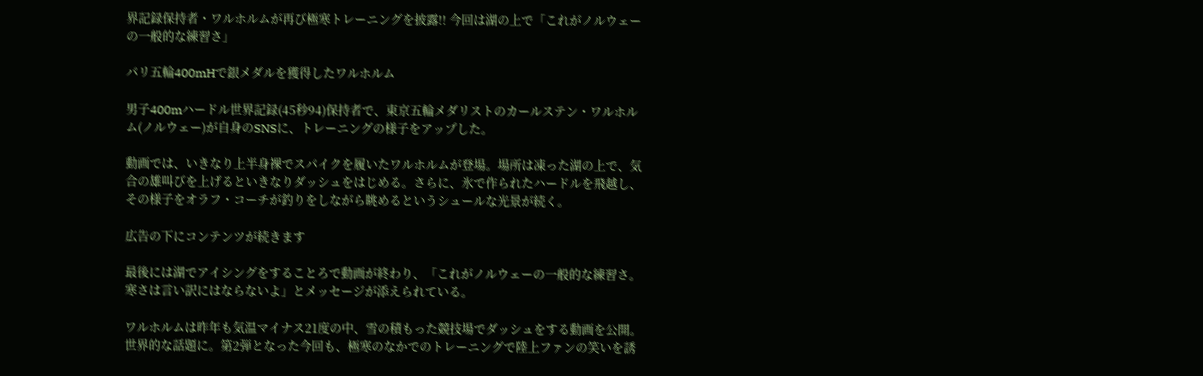界記録保持者・ワルホルムが再び極寒トレーニングを披露!! 今回は湖の上で「これがノルウェーの一般的な練習さ」

パリ五輪400mHで銀メダルを獲得したワルホルム

男子400mハードル世界記録(45秒94)保持者で、東京五輪メダリストのカールステン・ワルホルム(ノルウェー)が自身のSNSに、トレーニングの様子をアップした。

動画では、いきなり上半身裸でスパイクを履いたワルホルムが登場。場所は凍った湖の上で、気合の雄叫びを上げるといきなりダッシュをはじめる。さらに、氷で作られたハードルを飛越し、その様子をオラフ・コーチが釣りをしながら眺めるというシュールな光景が続く。

広告の下にコンテンツが続きます

最後には湖でアイシングをすることろで動画が終わり、「これがノルウェーの一般的な練習さ。寒さは言い訳にはならないよ」とメッセージが添えられている。

ワルホルムは昨年も気温マイナス21度の中、雪の積もった競技場でダッシュをする動画を公開。世界的な話題に。第2弾となった今回も、極寒のなかでのトレーニングで陸上ファンの笑いを誘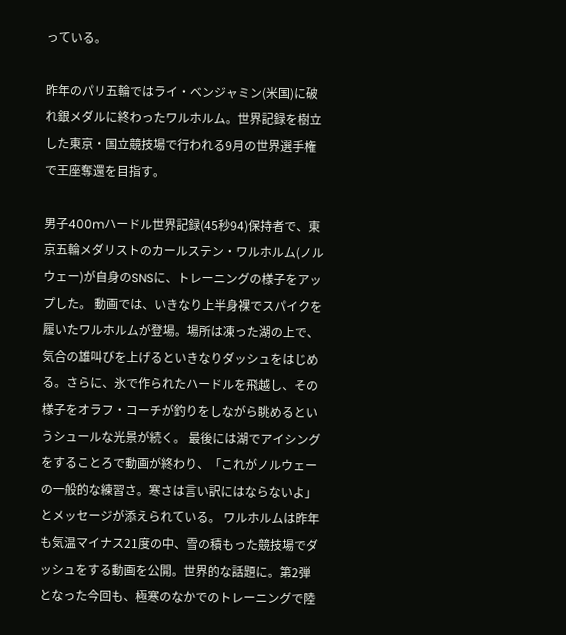っている。

昨年のパリ五輪ではライ・ベンジャミン(米国)に破れ銀メダルに終わったワルホルム。世界記録を樹立した東京・国立競技場で行われる9月の世界選手権で王座奪還を目指す。

男子400mハードル世界記録(45秒94)保持者で、東京五輪メダリストのカールステン・ワルホルム(ノルウェー)が自身のSNSに、トレーニングの様子をアップした。 動画では、いきなり上半身裸でスパイクを履いたワルホルムが登場。場所は凍った湖の上で、気合の雄叫びを上げるといきなりダッシュをはじめる。さらに、氷で作られたハードルを飛越し、その様子をオラフ・コーチが釣りをしながら眺めるというシュールな光景が続く。 最後には湖でアイシングをすることろで動画が終わり、「これがノルウェーの一般的な練習さ。寒さは言い訳にはならないよ」とメッセージが添えられている。 ワルホルムは昨年も気温マイナス21度の中、雪の積もった競技場でダッシュをする動画を公開。世界的な話題に。第2弾となった今回も、極寒のなかでのトレーニングで陸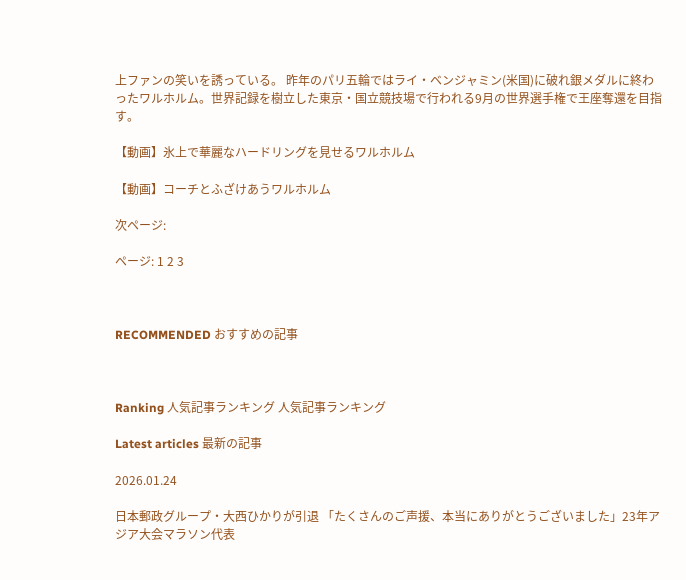上ファンの笑いを誘っている。 昨年のパリ五輪ではライ・ベンジャミン(米国)に破れ銀メダルに終わったワルホルム。世界記録を樹立した東京・国立競技場で行われる9月の世界選手権で王座奪還を目指す。

【動画】氷上で華麗なハードリングを見せるワルホルム

【動画】コーチとふざけあうワルホルム

次ページ:

ページ: 1 2 3



RECOMMENDED おすすめの記事



Ranking 人気記事ランキング 人気記事ランキング

Latest articles 最新の記事

2026.01.24

日本郵政グループ・大西ひかりが引退 「たくさんのご声援、本当にありがとうございました」23年アジア大会マラソン代表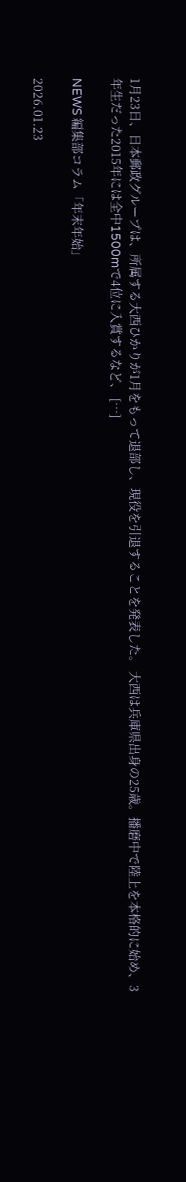1月23日、日本郵政グループは、所属する大西ひかりが1月をもって退部し、現役を引退することを発表した。 大西は兵庫県出身の25歳。播磨中で陸上を本格的に始め、3年生だった2015年には全中1500mで4位に入賞するなど、 […]

NEWS 編集部コラム「年末年始」

2026.01.23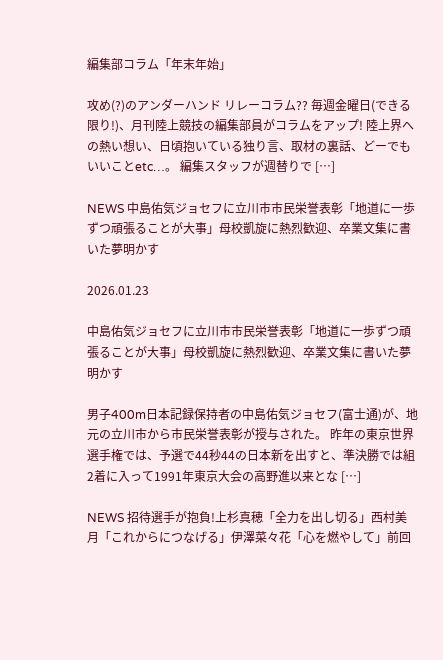編集部コラム「年末年始」

攻め(?)のアンダーハンド リレーコラム?? 毎週金曜日(できる限り!)、月刊陸上競技の編集部員がコラムをアップ! 陸上界への熱い想い、日頃抱いている独り言、取材の裏話、どーでもいいことetc…。 編集スタッフが週替りで […]

NEWS 中島佑気ジョセフに立川市市民栄誉表彰「地道に一歩ずつ頑張ることが大事」母校凱旋に熱烈歓迎、卒業文集に書いた夢明かす

2026.01.23

中島佑気ジョセフに立川市市民栄誉表彰「地道に一歩ずつ頑張ることが大事」母校凱旋に熱烈歓迎、卒業文集に書いた夢明かす

男子400m日本記録保持者の中島佑気ジョセフ(富士通)が、地元の立川市から市民栄誉表彰が授与された。 昨年の東京世界選手権では、予選で44秒44の日本新を出すと、準決勝では組2着に入って1991年東京大会の高野進以来とな […]

NEWS 招待選手が抱負!上杉真穂「全力を出し切る」西村美月「これからにつなげる」伊澤菜々花「心を燃やして」前回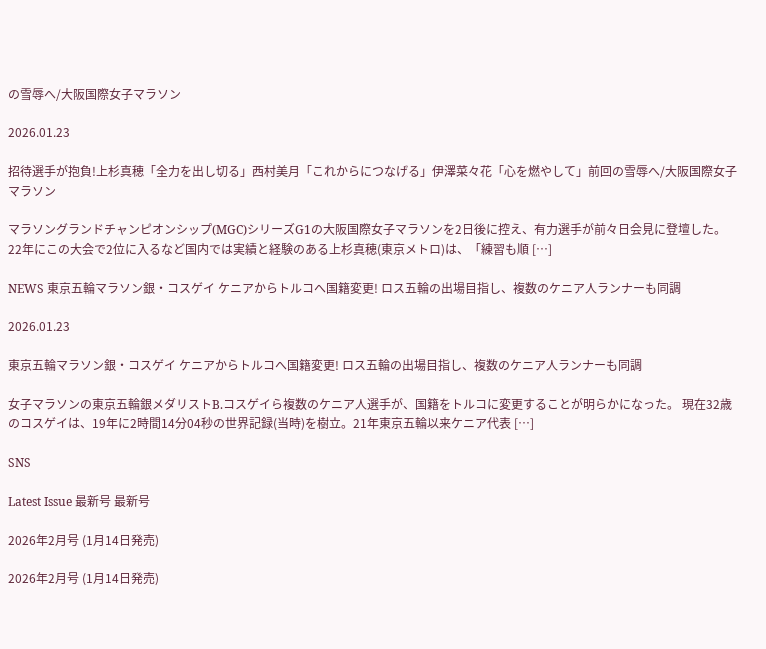の雪辱へ/大阪国際女子マラソン

2026.01.23

招待選手が抱負!上杉真穂「全力を出し切る」西村美月「これからにつなげる」伊澤菜々花「心を燃やして」前回の雪辱へ/大阪国際女子マラソン

マラソングランドチャンピオンシップ(MGC)シリーズG1の大阪国際女子マラソンを2日後に控え、有力選手が前々日会見に登壇した。 22年にこの大会で2位に入るなど国内では実績と経験のある上杉真穂(東京メトロ)は、「練習も順 […]

NEWS 東京五輪マラソン銀・コスゲイ ケニアからトルコへ国籍変更! ロス五輪の出場目指し、複数のケニア人ランナーも同調

2026.01.23

東京五輪マラソン銀・コスゲイ ケニアからトルコへ国籍変更! ロス五輪の出場目指し、複数のケニア人ランナーも同調

女子マラソンの東京五輪銀メダリストB.コスゲイら複数のケニア人選手が、国籍をトルコに変更することが明らかになった。 現在32歳のコスゲイは、19年に2時間14分04秒の世界記録(当時)を樹立。21年東京五輪以来ケニア代表 […]

SNS

Latest Issue 最新号 最新号

2026年2月号 (1月14日発売)

2026年2月号 (1月14日発売)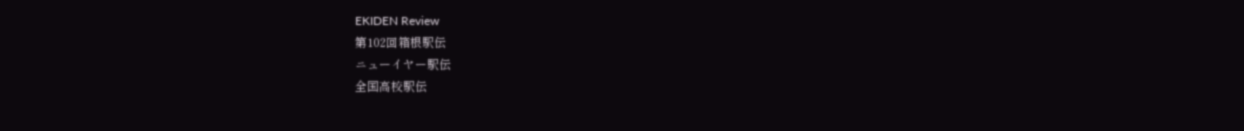EKIDEN Review
第102回箱根駅伝
ニューイヤー駅伝
全国高校駅伝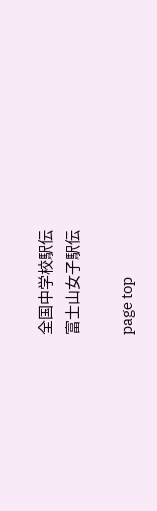全国中学校駅伝
富士山女子駅伝

page top